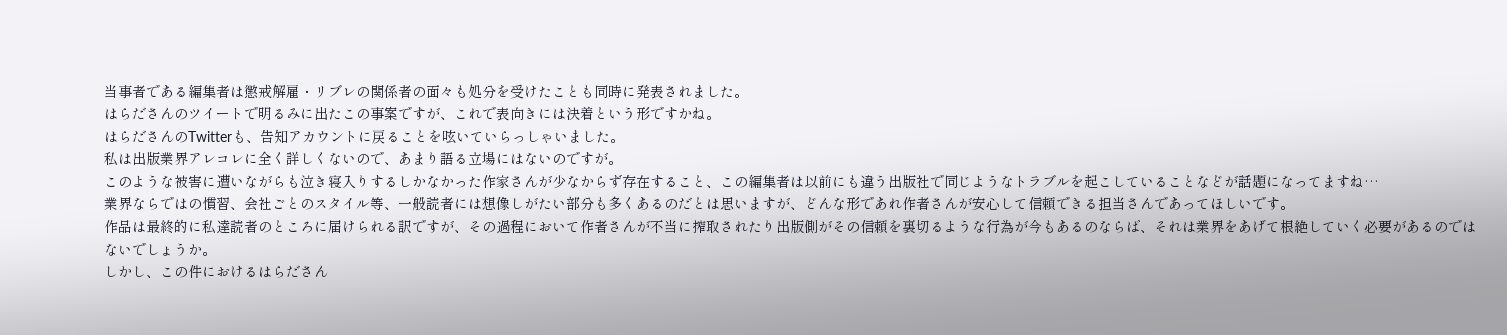当事者である編集者は懲戒解雇・リブレの関係者の面々も処分を受けたことも同時に発表されました。
はらださんのツイートで明るみに出たこの事案ですが、これで表向きには決着という形ですかね。
はらださんのTwitterも、告知アカウントに戻ることを呟いていらっしゃいました。
私は出版業界アレコレに全く詳しくないので、あまり語る立場にはないのですが。
このような被害に遭いながらも泣き寝入りするしかなかった作家さんが少なからず存在すること、この編集者は以前にも違う出版社で同じようなトラブルを起こしていることなどが話題になってますね…
業界ならではの慣習、会社ごとのスタイル等、一般読者には想像しがたい部分も多くあるのだとは思いますが、どんな形であれ作者さんが安心して信頼できる担当さんであってほしいです。
作品は最終的に私達読者のところに届けられる訳ですが、その過程において作者さんが不当に搾取されたり出版側がその信頼を裏切るような行為が今もあるのならば、それは業界をあげて根絶していく必要があるのではないでしょうか。
しかし、この件におけるはらださん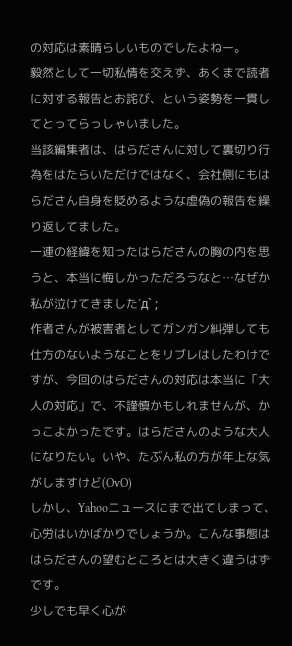の対応は素晴らしいものでしたよねー。
毅然として一切私情を交えず、あくまで読者に対する報告とお詫び、という姿勢を一貫してとってらっしゃいました。
当該編集者は、はらださんに対して裏切り行為をはたらいただけではなく、会社側にもはらださん自身を貶めるような虚偽の報告を繰り返してました。
一連の経緯を知ったはらださんの胸の内を思うと、本当に悔しかっただろうなと…なぜか私が泣けてきました´д` ;
作者さんが被害者としてガンガン糾弾しても仕方のないようなことをリブレはしたわけですが、今回のはらださんの対応は本当に「大人の対応」で、不謹慎かもしれませんが、かっこよかったです。はらださんのような大人になりたい。いや、たぶん私の方が年上な気がしますけど(OvO)
しかし、Yahooニュースにまで出てしまって、心労はいかばかりでしょうか。こんな事態ははらださんの望むところとは大きく違うはずです。
少しでも早く心が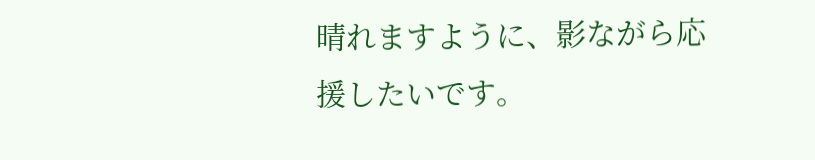晴れますように、影ながら応援したいです。